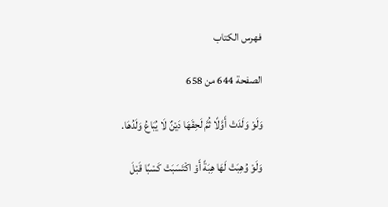فهرس الكتاب

الصفحة 644 من 658

وَلَوْ وَلَدَتْ أَوَّلًا ثُمَّ لَحِقَهَا دَيْنٌ لَا يُبَاعُ وَلَدُهَا.

وَلَوْ وُهِبَتْ لَهَا هِبَةً أَوْ اكْتَسَبَتْ كَسْبًا قَبْلَ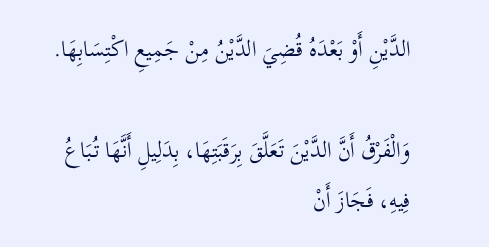الدَّيْنِ أَوْ بَعْدَهُ قُضِيَ الدَّيْنُ مِنْ جَمِيعِ اكْتِسَابِهَا.

وَالْفَرْقُ أَنَّ الدَّيْنَ تَعَلَّقَ بِرَقَبَتِهَا، بِدَلِيلِ أَنَّهَا تُبَاعُ فِيهِ، فَجَازَ أَنْ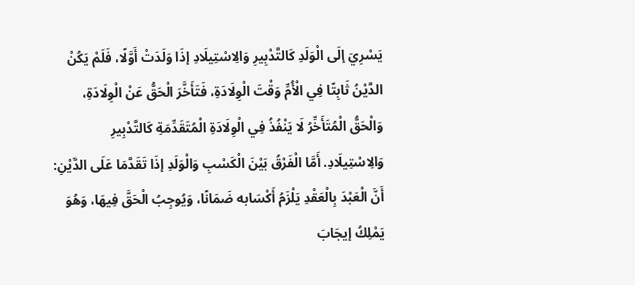يَسْرِيَ إلَى الْوَلَدِ كَالتَّدْبِيرِ وَالِاسْتِيلَادِ إذَا وَلَدَتْ أَوَّلًا، فَلَمْ يَكُنْ الدَّيْنُ ثَابِتًا فِي الْأُمِّ وَقْتَ الْوِلَادَةِ، فَتَأَخَّرَ الْحَقُّ عَنْ الْوِلَادَةِ، وَالْحَقُّ الْمُتَأَخِّرُ لَا يَنْفُذُ فِي الْوِلَادَةِ الْمُتَقَدِّمَةِ كَالتَّدْبِيرِ وَالِاسْتِيلَادِ. أَمَّا الْفَرْقُ بَيْنَ الْكَسْبِ وَالْوَلَدِ إذَا تَقَدَّمَا عَلَى الدَّيْنِ: أَنَّ الْعَبْدَ بِالْعَقْدِ يَلْزَمُ أَكْسَابه ضَمَانًا، وَيُوجِبُ الْحَقَّ فِيهَا، وَهُوَ يَمْلِكُ إيجَابَ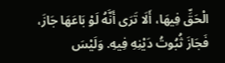الْحَقِّ فِيهَا، أَلَا تَرَى أَنَّهُ لَوْ بَاعَهَا جَازَ، فَجَازَ ثُبُوتُ دَيْنِهِ فِيهِ. وَلَيْسَ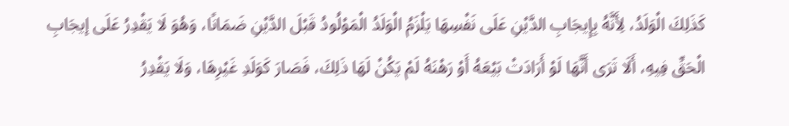كَذَلِكَ الْوَلَدُ، لِأَنَّهُ بِإِيجَابِ الدَّيْنِ عَلَى نَفْسِهَا يَلْزَمُ الْوَلَدُ الْمَوْلُودُ قَبْلَ الدَّيْنِ ضَمَانًا، وَهُوَ لَا يَقْدِرُ عَلَى إيجَابِ الْحَقِّ فِيهِ، أَلَا تَرَى أَنَّهَا لَوْ أَرَادَتْ بَيْعَهُ أَوْ رَهْنَهُ لَمْ يَكُنْ لَهَا ذَلِكَ، فَصَارَ كَوَلَدِ غَيْرِهَا، وَلَا يَقْدِرُ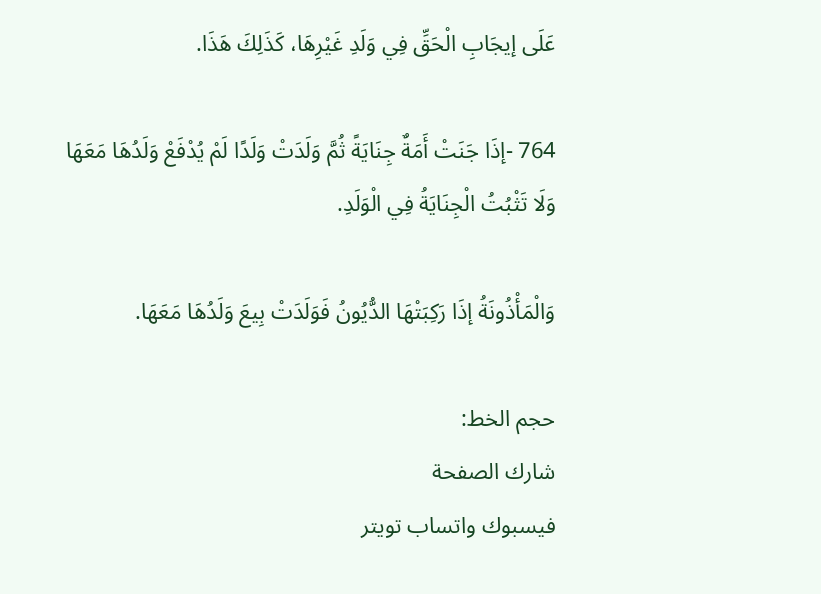عَلَى إيجَابِ الْحَقِّ فِي وَلَدِ غَيْرِهَا، كَذَلِكَ هَذَا.

764 -إذَا جَنَتْ أَمَةٌ جِنَايَةً ثُمَّ وَلَدَتْ وَلَدًا لَمْ يُدْفَعْ وَلَدُهَا مَعَهَا وَلَا تَثْبُتُ الْجِنَايَةُ فِي الْوَلَدِ.

وَالْمَأْذُونَةُ إذَا رَكِبَتْهَا الدُّيُونُ فَوَلَدَتْ بِيعَ وَلَدُهَا مَعَهَا.

حجم الخط:
شارك الصفحة
فيسبوك واتساب تويتر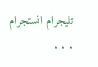تليجرام انستجرام
. . .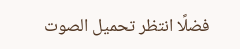فضلًا انتظر تحميل الصوت